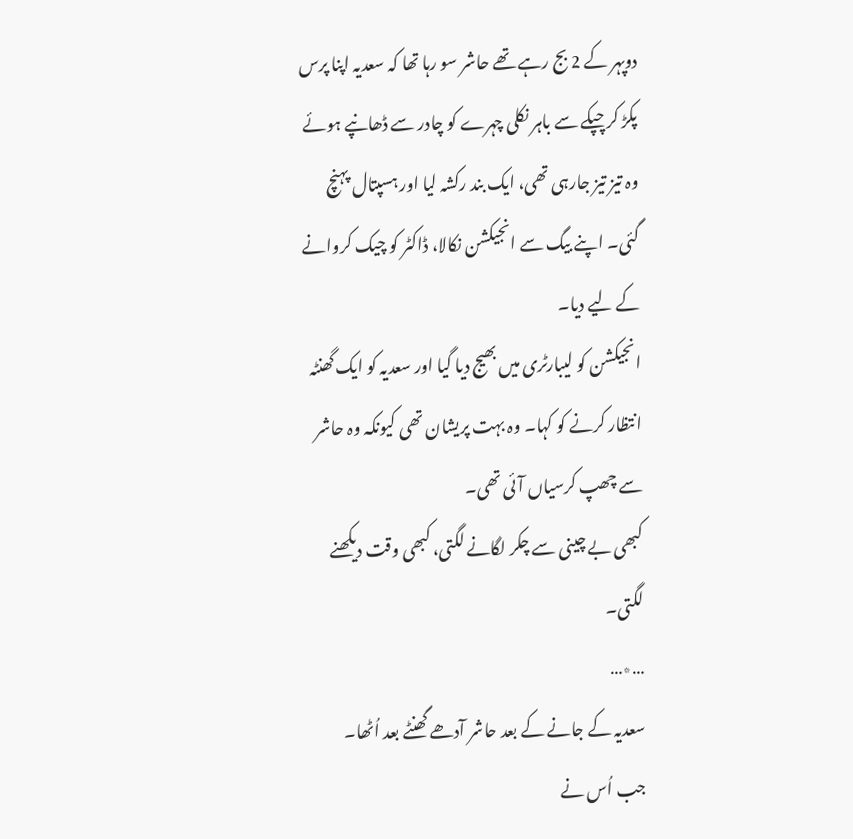دوپہر کے 2 بج رہے تھے حاشر سو رہا تھا کہ سعدیہ اپنا پرس پکڑ کر چپکے سے باہر نکلی چہرے کو چادر سے ڈھانپے ہوئے وہ تیز تیز جارہی تھی، ایک بند رکشہ لیا اور ہسپتال پہنچ گئی۔ اپنے بیگ سے انجیکشن نکالا، ڈاکٹر کو چیک کروانے کے لیے دیا۔
انجیکشن کو لیبارٹری میں بھیج دیا گیا اور سعدیہ کو ایک گھنٹہ انتظار کرنے کو کہا۔ وہ بہت پریشان تھی کیونکہ وہ حاشر سے چھپ کرسیاں آئی تھی۔
کبھی بے چینی سے چکر لگانے لگتی، کبھی وقت دیکھنے لگتی۔
…٭…
سعدیہ کے جانے کے بعد حاشر آدھے گھنٹے بعد اُٹھا۔
جب اُس نے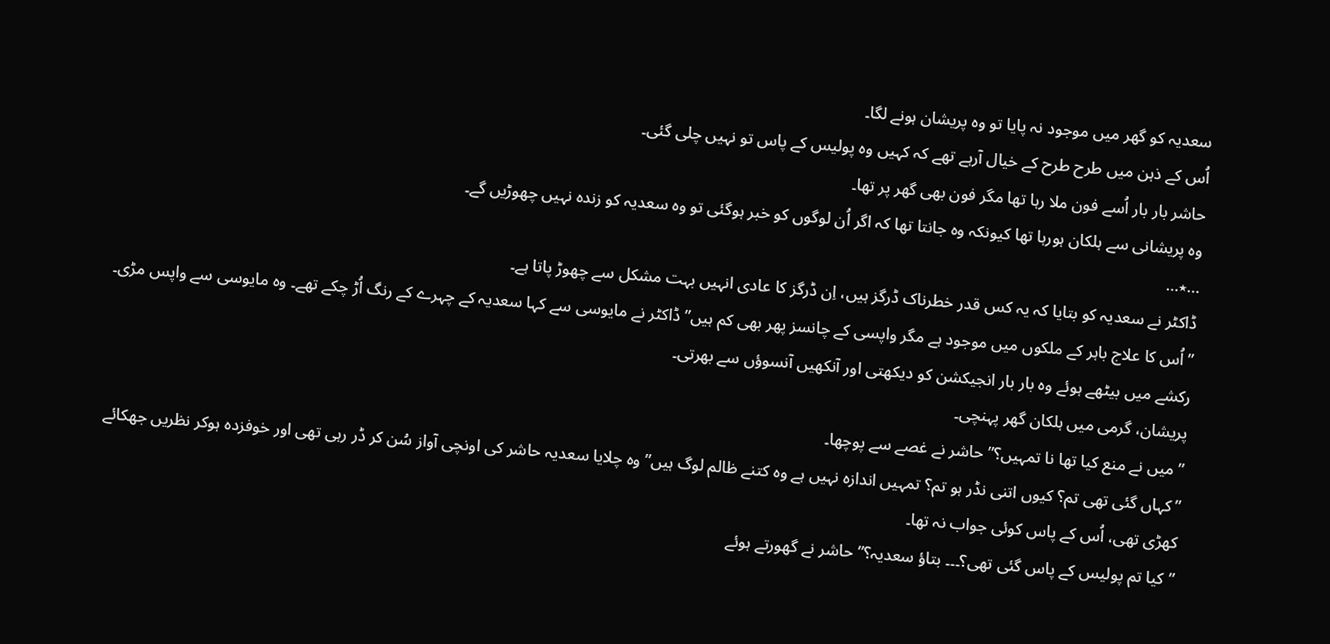سعدیہ کو گھر میں موجود نہ پایا تو وہ پریشان ہونے لگا۔
اُس کے ذہن میں طرح طرح کے خیال آرہے تھے کہ کہیں وہ پولیس کے پاس تو نہیں چلی گئی۔
حاشر بار بار اُسے فون ملا رہا تھا مگر فون بھی گھر پر تھا۔
وہ پریشانی سے ہلکان ہورہا تھا کیونکہ وہ جانتا تھا کہ اگر اُن لوگوں کو خبر ہوگئی تو وہ سعدیہ کو زندہ نہیں چھوڑیں گے۔
…٭…
ڈاکٹر نے سعدیہ کو بتایا کہ یہ کس قدر خطرناک ڈرگز ہیں، اِن ڈرگز کا عادی انہیں بہت مشکل سے چھوڑ پاتا ہے۔
”اُس کا علاج باہر کے ملکوں میں موجود ہے مگر واپسی کے چانسز پھر بھی کم ہیں” ڈاکٹر نے مایوسی سے کہا سعدیہ کے چہرے کے رنگ اُڑ چکے تھے۔ وہ مایوسی سے واپس مڑی۔
رکشے میں بیٹھے ہوئے وہ بار بار انجیکشن کو دیکھتی اور آنکھیں آنسوؤں سے بھرتی۔
پریشان، گرمی میں ہلکان گھر پہنچی۔
”میں نے منع کیا تھا نا تمہیں؟” حاشر نے غصے سے پوچھا۔
”کہاں گئی تھی تم؟ کیوں اتنی نڈر ہو تم؟ تمہیں اندازہ نہیں ہے وہ کتنے ظالم لوگ ہیں” وہ چلایا سعدیہ حاشر کی اونچی آواز سُن کر ڈر رہی تھی اور خوفزدہ ہوکر نظریں جھکائے کھڑی تھی، اُس کے پاس کوئی جواب نہ تھا۔
”کیا تم پولیس کے پاس گئی تھی؟۔۔۔ بتاؤ سعدیہ؟” حاشر نے گھورتے ہوئے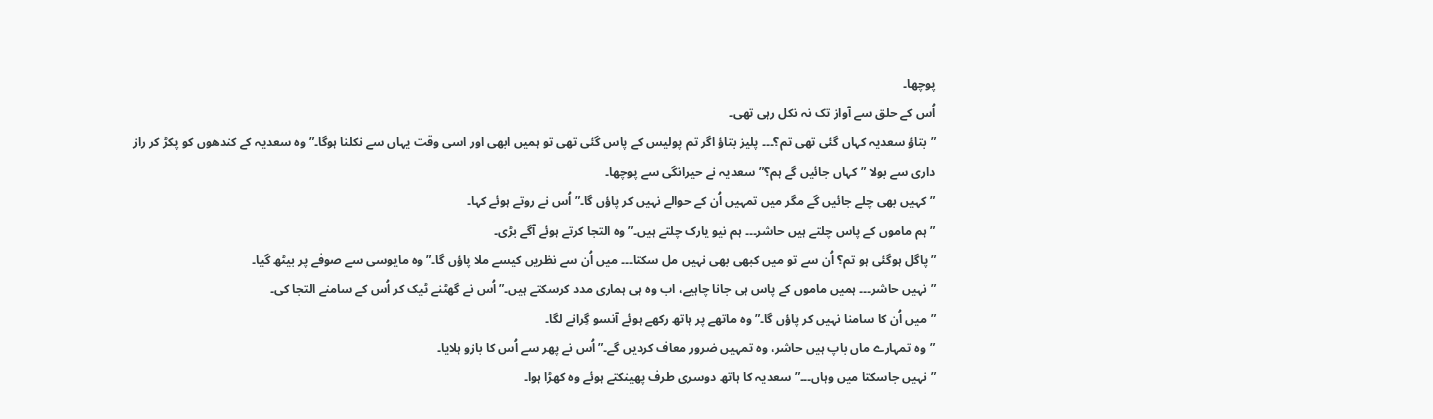پوچھا۔
اُس کے حلق سے آواز تک نہ نکل رہی تھی۔
”بتاؤ سعدیہ کہاں گئی تھی تم؟۔۔۔ پلیز بتاؤ اگر تم پولیس کے پاس گئی تھی تو ہمیں ابھی اور اسی وقت یہاں سے نکلنا ہوگا۔” وہ سعدیہ کے کندھوں کو پکڑ کر راز داری سے بولا ”کہاں جائیں گے ہم؟” سعدیہ نے حیرانگی سے پوچھا۔
”کہیں بھی چلے جائیں گے مگر میں تمہیں اُن کے حوالے نہیں کر پاؤں گا۔” اُس نے روتے ہوئے کہا۔
”ہم ماموں کے پاس چلتے ہیں حاشر۔۔۔ ہم نیو یارک چلتے ہیں۔” وہ التجا کرتے ہوئے آگے بڑی۔
”پاگل ہوگئی ہو تم؟ اُن سے تو میں کبھی بھی نہیں مل سکتا۔۔۔ میں اُن سے نظریں کیسے ملا پاؤں گا۔” وہ مایوسی سے صوفے پر بیٹھ گیا۔
”نہیں حاشر۔۔۔ ہمیں ماموں کے پاس ہی جانا چاہیے، اب وہ ہی ہماری مدد کرسکتے ہیں۔” اُس نے گھٹنے ٹیک کر اُس کے سامنے التجا کی۔
”میں اُن کا سامنا نہیں کر پاؤں گا۔” وہ ماتھے پر ہاتھ رکھے ہوئے آنسو گِرانے لگا۔
”وہ تمہارے ماں باپ ہیں حاشر، وہ تمہیں ضرور معاف کردیں گے۔” اُس نے پھر سے اُس کا بازو ہلایا۔
”نہیں جاسکتا میں وہاں۔۔۔” سعدیہ کا ہاتھ دوسری طرف پھینکتے ہوئے وہ کھڑا ہوا۔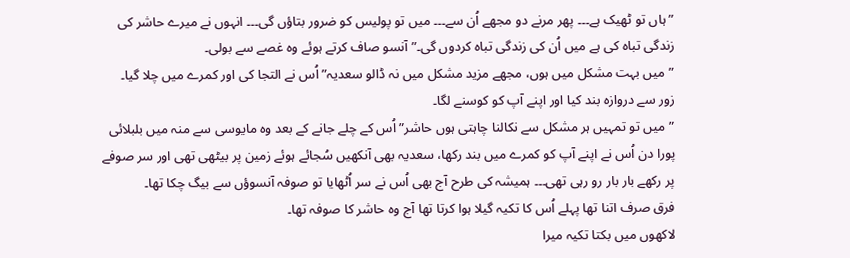”ہاں تو ٹھیک ہے۔۔۔ پھر مرنے دو مجھے اُن سے۔۔۔ میں تو پولیس کو ضرور بتاؤں گی۔۔۔ انہوں نے میرے حاشر کی زندگی تباہ کی ہے میں اُن کی زندگی تباہ کردوں گی۔” آنسو صاف کرتے ہوئے وہ غصے سے بولی۔
”میں بہت مشکل میں ہوں، مجھے مزید مشکل میں نہ ڈالو سعدیہ” اُس نے التجا کی اور کمرے میں چلا گیا۔
زور سے دروازہ بند کیا اور اپنے آپ کو کوسنے لگا۔
”میں تو تمہیں ہر مشکل سے نکالنا چاہتی ہوں حاشر” اُس کے چلے جانے کے بعد وہ مایوسی سے منہ میں بلبلائی پورا دن اُس نے اپنے آپ کو کمرے میں بند رکھا، سعدیہ بھی آنکھیں سُجائے ہوئے زمین پر بیٹھی تھی اور سر صوفے پر رکھے بار بار رو رہی تھی۔۔۔ ہمیشہ کی طرح آج بھی اُس نے سر اُٹھایا تو صوفہ آنسوؤں سے بیگ چکا تھا۔
فرق صرف اتنا تھا پہلے اُس کا تکیہ گیلا ہوا کرتا تھا آج وہ حاشر کا صوفہ تھا۔
لاکھوں میں بکتا تکیہ میرا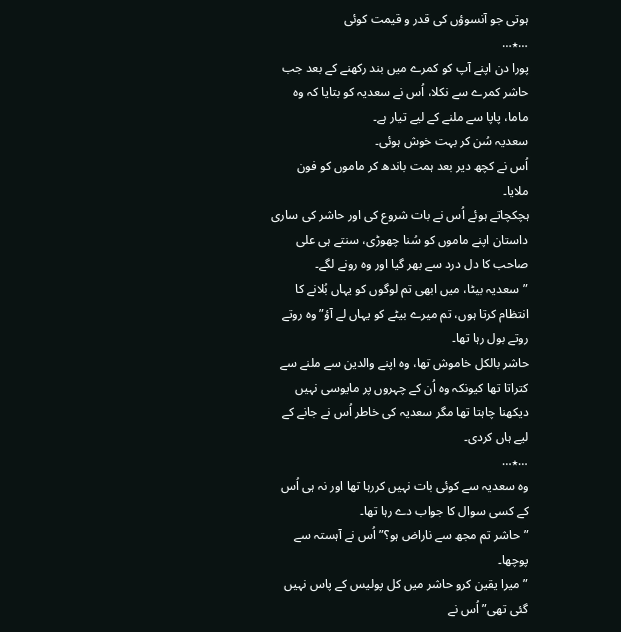ہوتی جو آنسوؤں کی قدر و قیمت کوئی
…٭…
پورا دن اپنے آپ کو کمرے میں بند رکھنے کے بعد جب حاشر کمرے سے نکلا، اُس نے سعدیہ کو بتایا کہ وہ ماما، پاپا سے ملنے کے لیے تیار ہے۔
سعدیہ سُن کر بہت خوش ہوئی۔
اُس نے کچھ دیر بعد ہمت باندھ کر ماموں کو فون ملایا۔
ہچکچاتے ہوئے اُس نے بات شروع کی اور حاشر کی ساری داستان اپنے ماموں کو سُنا چھوڑی، سنتے ہی علی صاحب کا دل درد سے بھر گیا اور وہ رونے لگے۔
”سعدیہ بیٹا، میں ابھی تم لوگوں کو یہاں بُلانے کا انتظام کرتا ہوں، تم میرے بیٹے کو یہاں لے آؤ” وہ روتے روتے بول رہا تھا۔
حاشر بالکل خاموش تھا، وہ اپنے والدین سے ملنے سے کتراتا تھا کیونکہ وہ اُن کے چہروں پر مایوسی نہیں دیکھنا چاہتا تھا مگر سعدیہ کی خاطر اُس نے جانے کے لیے ہاں کردی۔
…٭…
وہ سعدیہ سے کوئی بات نہیں کررہا تھا اور نہ ہی اُس کے کسی سوال کا جواب دے رہا تھا۔
”حاشر تم مجھ سے ناراض ہو؟” اُس نے آہستہ سے پوچھا۔
”میرا یقین کرو حاشر میں کل پولیس کے پاس نہیں گئی تھی” اُس نے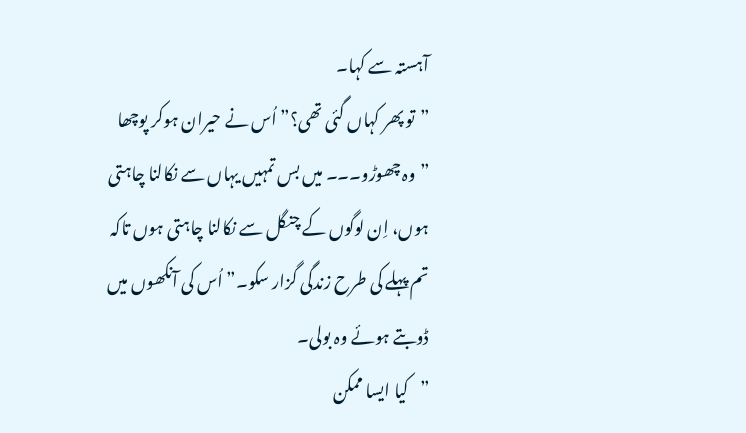آہستہ سے کہا۔
”تو پھر کہاں گئی تھی؟” اُس نے حیران ہوکر پوچھا ”وہ چھوڑو۔۔۔ میں بس تمہیں یہاں سے نکالنا چاہتی ہوں، اِن لوگوں کے چنگل سے نکالنا چاہتی ہوں تاکہ تم پہلے کی طرح زندگی گزار سکو۔” اُس کی آنکھوں میں ڈوبتے ہوئے وہ بولی۔
”کیا ایسا ممکن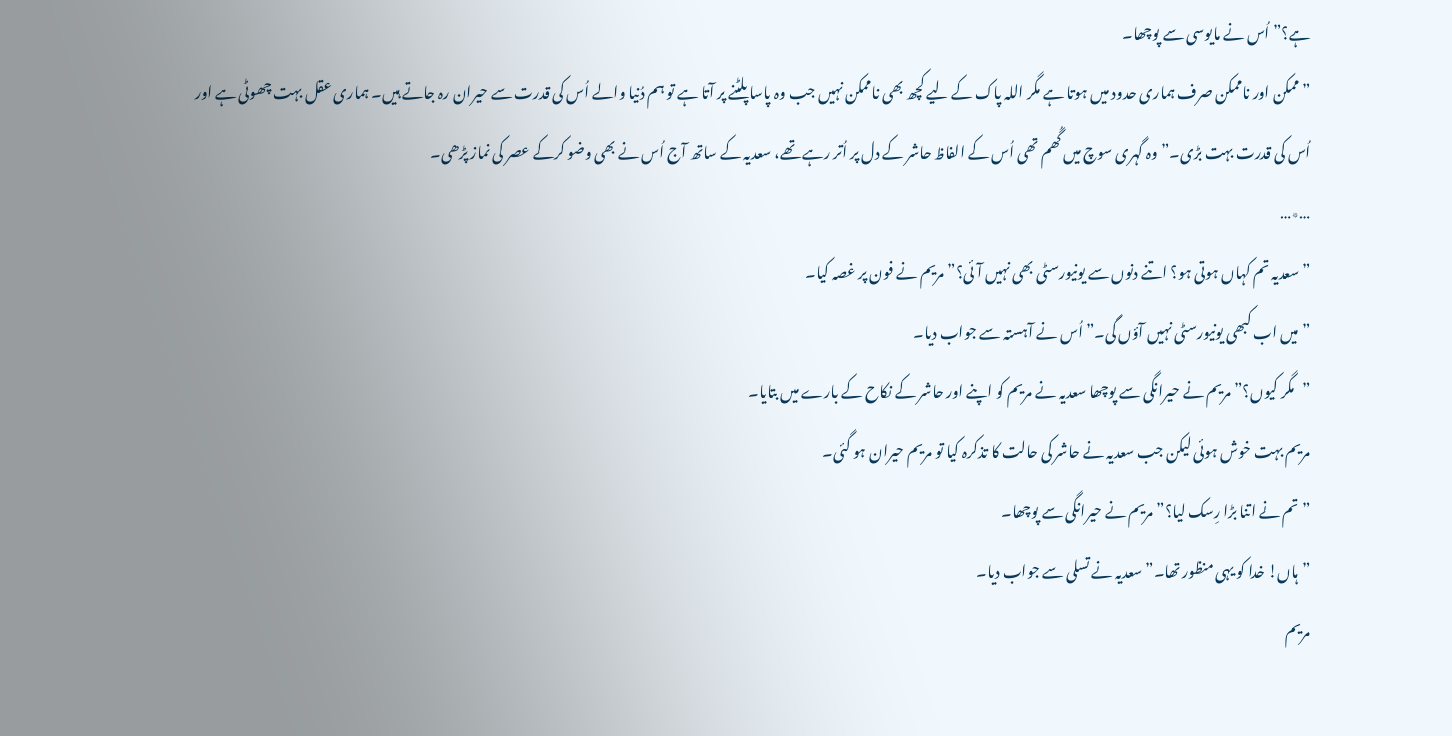ہے؟” اُس نے مایوسی سے پوچھا۔
”ممکن اور ناممکن صرف ہماری حدود میں ہوتا ہے مگر اللہ پاک کے لیے کچھ بھی ناممکن نہیں جب وہ پاسا پلٹنے پر آتا ہے تو ہم دُنیا والے اُس کی قدرت سے حیران رہ جاتے ہیں۔ ہماری عقل بہت چھوٹی ہے اور اُس کی قدرت بہت بڑی۔” وہ گہری سوچ میں گُھم تھی اُس کے الفاظ حاشر کے دل پر اُتر رہے تھے، سعدیہ کے ساتھ آج اُس نے بھی وضو کرکے عصر کی نماز پڑھی۔
…٭…
”سعدیہ تم کہاں ہوتی ہو؟ اتنے دنوں سے یونیورسٹی بھی نہیں آئی؟” مریم نے فون پر غصہ کیا۔
”میں اب کبھی یونیورسٹی نہیں آؤں گی۔” اُس نے آہستہ سے جواب دیا۔
”مگر کیوں؟” مریم نے حیرانگی سے پوچھا سعدیہ نے مریم کو اپنے اور حاشر کے نکاح کے بارے میں بتایا۔
مریم بہت خوش ہوئی لیکن جب سعدیہ نے حاشر کی حالت کا تذکرہ کیا تو مریم حیران ہو گئی۔
”تم نے اتنا بڑا رِسک لیا؟” مریم نے حیرانگی سے پوچھا۔
”ہاں! خدا کو یہی منظور تھا۔” سعدیہ نے تسلی سے جواب دیا۔
مریم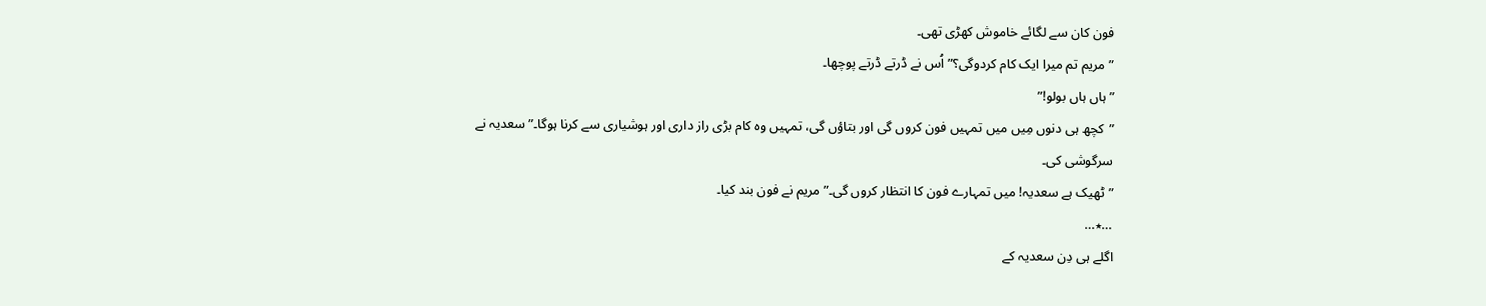فون کان سے لگائے خاموش کھڑی تھی۔
”مریم تم میرا ایک کام کردوگی؟” اُس نے ڈرتے ڈرتے پوچھا۔
”ہاں ہاں بولو!”
”کچھ ہی دنوں مِیں میں تمہیں فون کروں گی اور بتاؤں گی، تمہیں وہ کام بڑی راز داری اور ہوشیاری سے کرنا ہوگا۔” سعدیہ نے سرگوشی کی۔
”ٹھیک ہے سعدیہ! میں تمہارے فون کا انتظار کروں گی۔” مریم نے فون بند کیا۔
…٭…
اگلے ہی دِن سعدیہ کے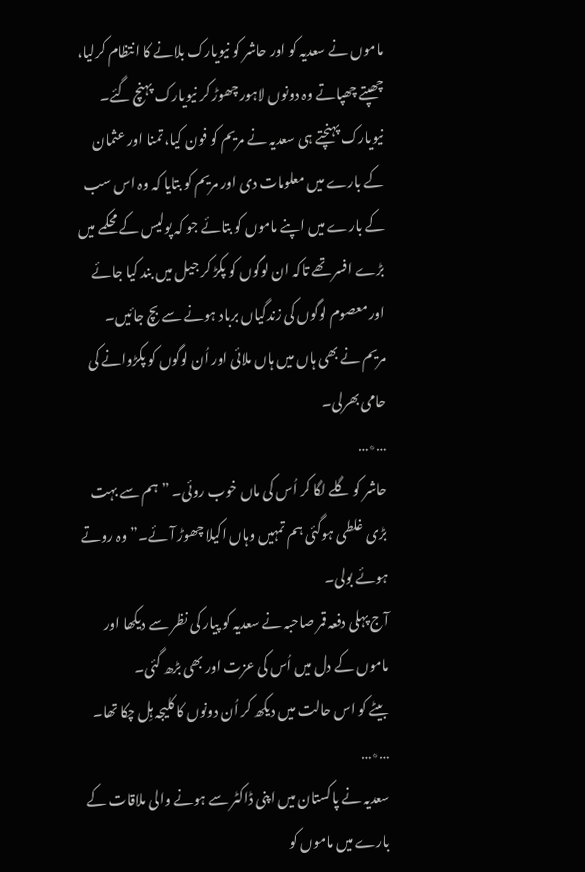ماموں نے سعدیہ کو اور حاشر کو نیویارک بلانے کا انتظام کرلیا، چھپتے چھپاتے وہ دونوں لاہور چھوڑ کر نیویارک پہنچ گئے۔
نیویارک پہنچتے ہی سعدیہ نے مریم کو فون کیا، تمنا اور عثمان کے بارے میں معلومات دی اور مریم کو بتایا کہ وہ اس سب کے بارے میں اپنے ماموں کو بتائے جو کہ پولیس کے محکمے میں بڑے افسر تھے تاکہ ان لوگوں کو پکڑ کر جیل میں بند کیا جائے اور معصوم لوگوں کی زندگیاں برباد ہونے سے بچ جائیں۔
مریم نے بھی ہاں میں ہاں ملائی اور اُن لوگوں کو پکڑوانے کی حامی بھرلی۔
…٭…
حاشر کو گلے لگا کر اُس کی ماں خوب روئی۔ ”ہم سے بہت بڑی غلطی ہوگئی ہم تمہیں وہاں اکیلا چھوڑ آئے۔” وہ روتے ہوئے بولی۔
آج پہلی دفعہ قمر صاحبہ نے سعدیہ کو پیار کی نظر سے دیکھا اور ماموں کے دل میں اُس کی عزت اور بھی بڑھ گئی۔
بیٹے کو اس حالت میں دیکھ کر اُن دونوں کا کلیجہ ہِل چکا تھا۔
…٭…
سعدیہ نے پاکستان میں اپنی ڈاکٹر سے ہونے والی ملاقات کے بارے میں ماموں کو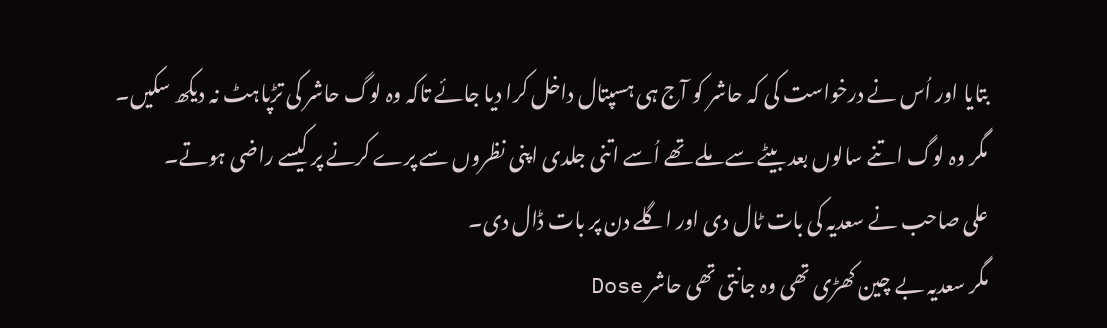بتایا اور اُس نے درخواست کی کہ حاشر کو آج ہی ہسپتال داخل کرا دیا جائے تاکہ وہ لوگ حاشر کی تڑپاہٹ نہ دیکھ سکیں۔
مگر وہ لوگ اتنے سالوں بعد بیٹے سے ملے تھے اُسے اتنی جلدی اپنی نظروں سے پرے کرنے پر کیسے راضی ہوتے۔
علی صاحب نے سعدیہ کی بات ٹال دی اور اگلے دن پر بات ڈال دی۔
مگر سعدیہ بے چین کھڑی تھی وہ جانتی تھی حاشر Dose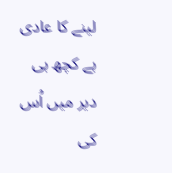لینے کا عادی ہے کچھ ہی دیر میں اُس کی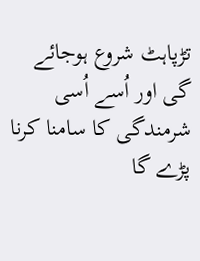تڑپاہٹ شروع ہوجائے گی اور اُسے اُسی شرمندگی کا سامنا کرنا پڑے گا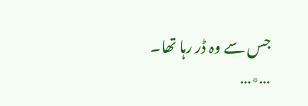جس سے وہ ڈر رہا تھا۔
…٭…